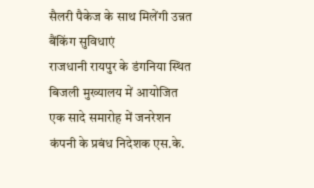सैलरी पैकेज के साथ मिलेंगी उन्नत बैंकिंग सुविधाएं
राजधानी रायपुर के डंगनिया स्थित बिजली मुख्यालय में आयोजित एक सादे समारोह में जनरेशन कंपनी के प्रबंध निदेशक एस.के.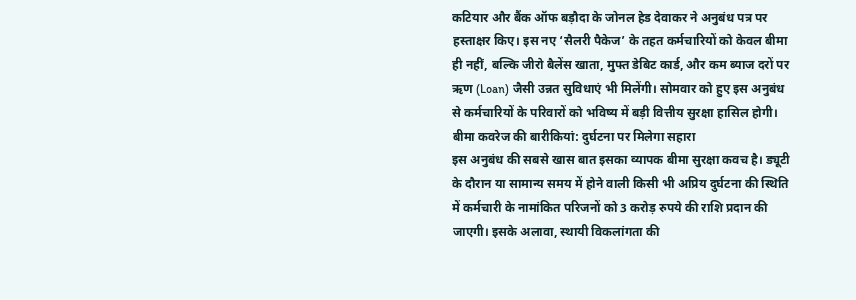कटियार और बैंक ऑफ बड़ौदा के जोनल हेड देवाकर ने अनुबंध पत्र पर हस्ताक्षर किए। इस नए ‘सैलरी पैकेज’ के तहत कर्मचारियों को केवल बीमा ही नहीं, बल्कि जीरो बैलेंस खाता, मुफ्त डेबिट कार्ड, और कम ब्याज दरों पर ऋण (Loan) जैसी उन्नत सुविधाएं भी मिलेंगी। सोमवार को हुए इस अनुबंध से कर्मचारियों के परिवारों को भविष्य में बड़ी वित्तीय सुरक्षा हासिल होगी।
बीमा कवरेज की बारीकियां: दुर्घटना पर मिलेगा सहारा
इस अनुबंध की सबसे खास बात इसका व्यापक बीमा सुरक्षा कवच है। ड्यूटी के दौरान या सामान्य समय में होने वाली किसी भी अप्रिय दुर्घटना की स्थिति में कर्मचारी के नामांकित परिजनों को 3 करोड़ रुपये की राशि प्रदान की जाएगी। इसके अलावा, स्थायी विकलांगता की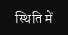स्थिति में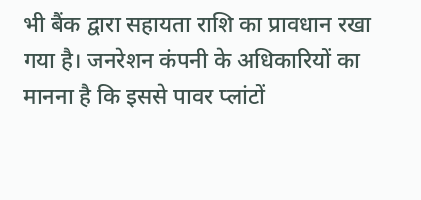भी बैंक द्वारा सहायता राशि का प्रावधान रखा गया है। जनरेशन कंपनी के अधिकारियों का मानना है कि इससे पावर प्लांटों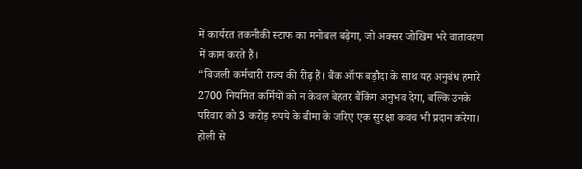में कार्यरत तकनीकी स्टाफ का मनोबल बढ़ेगा, जो अक्सर जोखिम भरे वातावरण में काम करते हैं।
“बिजली कर्मचारी राज्य की रीढ़ हैं। बैंक ऑफ बड़ौदा के साथ यह अनुबंध हमारे 2700 नियमित कर्मियों को न केवल बेहतर बैंकिंग अनुभव देगा, बल्कि उनके परिवार को 3 करोड़ रुपये के बीमा के जरिए एक सुरक्षा कवच भी प्रदान करेगा। होली से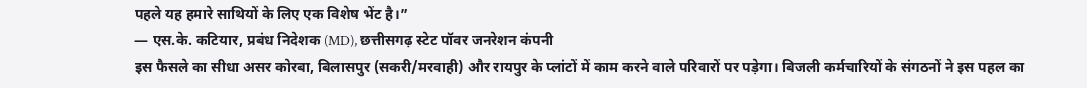पहले यह हमारे साथियों के लिए एक विशेष भेंट है।”
— एस.के. कटियार, प्रबंध निदेशक (MD), छत्तीसगढ़ स्टेट पॉवर जनरेशन कंपनी
इस फैसले का सीधा असर कोरबा, बिलासपुर (सकरी/मरवाही) और रायपुर के प्लांटों में काम करने वाले परिवारों पर पड़ेगा। बिजली कर्मचारियों के संगठनों ने इस पहल का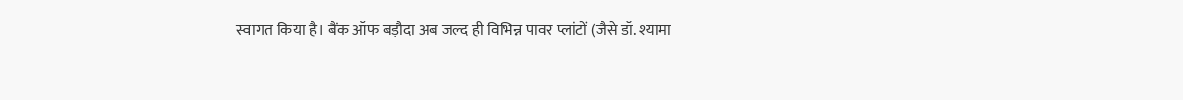स्वागत किया है। बैंक ऑफ बड़ौदा अब जल्द ही विभिन्न पावर प्लांटों (जैसे डॉ. श्यामा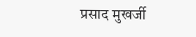प्रसाद मुखर्जी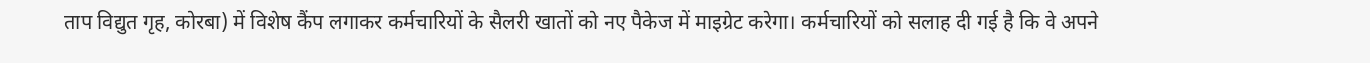ताप विद्युत गृह, कोरबा) में विशेष कैंप लगाकर कर्मचारियों के सैलरी खातों को नए पैकेज में माइग्रेट करेगा। कर्मचारियों को सलाह दी गई है कि वे अपने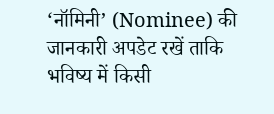‘नॉमिनी’ (Nominee) की जानकारी अपडेट रखें ताकि भविष्य में किसी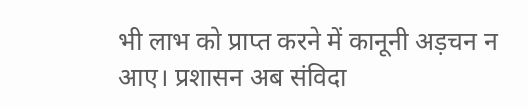भी लाभ को प्राप्त करने में कानूनी अड़चन न आए। प्रशासन अब संविदा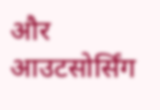और आउटसोर्सिंग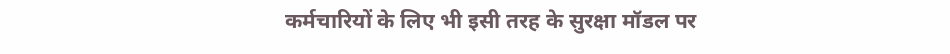कर्मचारियों के लिए भी इसी तरह के सुरक्षा मॉडल पर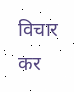विचार कर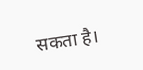सकता है।